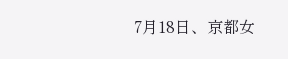7月18日、京都女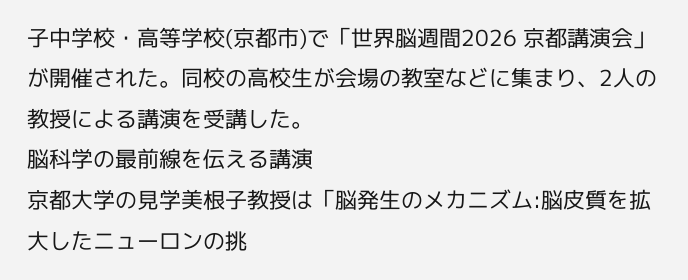子中学校・高等学校(京都市)で「世界脳週間2026 京都講演会」が開催された。同校の高校生が会場の教室などに集まり、2人の教授による講演を受講した。
脳科学の最前線を伝える講演
京都大学の見学美根子教授は「脳発生のメカニズム:脳皮質を拡大したニューロンの挑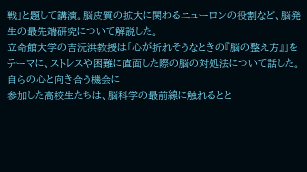戦」と題して講演。脳皮質の拡大に関わるニューロンの役割など、脳発生の最先端研究について解説した。
立命館大学の吉沅洪教授は「心が折れそうなときの『脳の整え方』」をテーマに、ストレスや困難に直面した際の脳の対処法について話した。
自らの心と向き合う機会に
参加した高校生たちは、脳科学の最前線に触れるとと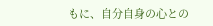もに、自分自身の心との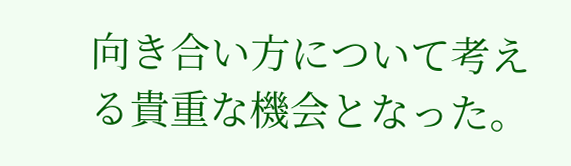向き合い方について考える貴重な機会となった。